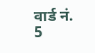वार्ड नं. 5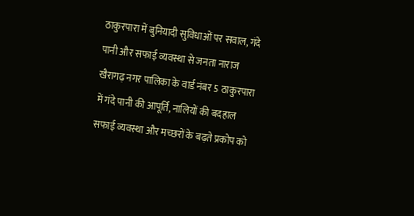ठाकुरपारा में बुनियादी सुविधाओं पर सवाल, गंदे पानी और सफाई व्यवस्था से जनता नाराज
खैरागढ़ नगर पालिका के वार्ड नंबर 5 ठाकुरपारा में गंदे पानी की आपूर्ति, नालियों की बदहाल सफाई व्यवस्था और मच्छरों के बढ़ते प्रकोप को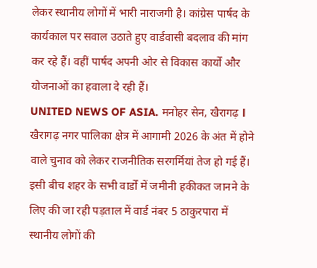लेकर स्थानीय लोगों में भारी नाराजगी है। कांग्रेस पार्षद के कार्यकाल पर सवाल उठाते हुए वार्डवासी बदलाव की मांग कर रहे हैं। वहीं पार्षद अपनी ओर से विकास कार्यों और योजनाओं का हवाला दे रही हैं।
UNITED NEWS OF ASIA. मनोहर सेन, खैरागढ़ l खैरागढ़ नगर पालिका क्षेत्र में आगामी 2026 के अंत में होने वाले चुनाव को लेकर राजनीतिक सरगर्मियां तेज हो गई हैं। इसी बीच शहर के सभी वार्डों में जमीनी हकीकत जानने के लिए की जा रही पड़ताल में वार्ड नंबर 5 ठाकुरपारा में स्थानीय लोगों की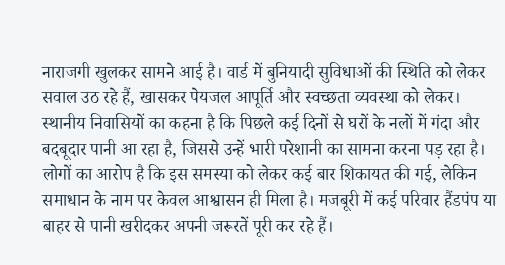नाराजगी खुलकर सामने आई है। वार्ड में बुनियादी सुविधाओं की स्थिति को लेकर सवाल उठ रहे हैं, खासकर पेयजल आपूर्ति और स्वच्छता व्यवस्था को लेकर।
स्थानीय निवासियों का कहना है कि पिछले कई दिनों से घरों के नलों में गंदा और बदबूदार पानी आ रहा है, जिससे उन्हें भारी परेशानी का सामना करना पड़ रहा है। लोगों का आरोप है कि इस समस्या को लेकर कई बार शिकायत की गई, लेकिन समाधान के नाम पर केवल आश्वासन ही मिला है। मजबूरी में कई परिवार हैंडपंप या बाहर से पानी खरीदकर अपनी जरूरतें पूरी कर रहे हैं।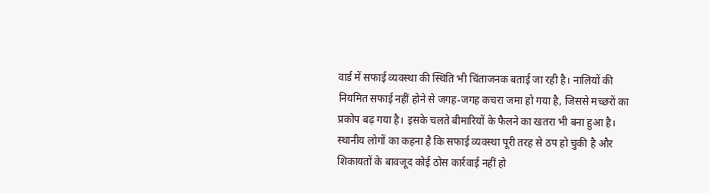वार्ड में सफाई व्यवस्था की स्थिति भी चिंताजनक बताई जा रही है। नालियों की नियमित सफाई नहीं होने से जगह-जगह कचरा जमा हो गया है, जिससे मच्छरों का प्रकोप बढ़ गया है। इसके चलते बीमारियों के फैलने का खतरा भी बना हुआ है। स्थानीय लोगों का कहना है कि सफाई व्यवस्था पूरी तरह से ठप हो चुकी है और शिकायतों के बावजूद कोई ठोस कार्रवाई नहीं हो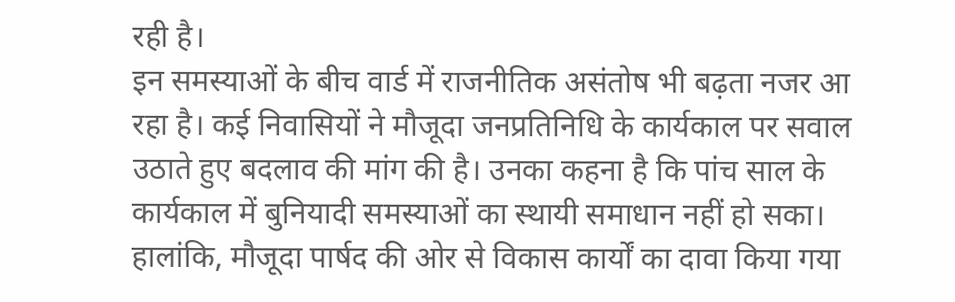रही है।
इन समस्याओं के बीच वार्ड में राजनीतिक असंतोष भी बढ़ता नजर आ रहा है। कई निवासियों ने मौजूदा जनप्रतिनिधि के कार्यकाल पर सवाल उठाते हुए बदलाव की मांग की है। उनका कहना है कि पांच साल के कार्यकाल में बुनियादी समस्याओं का स्थायी समाधान नहीं हो सका।
हालांकि, मौजूदा पार्षद की ओर से विकास कार्यों का दावा किया गया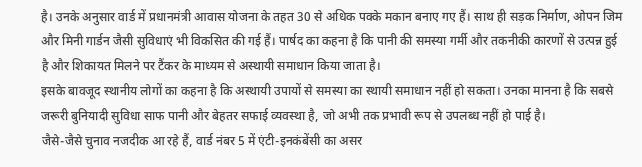है। उनके अनुसार वार्ड में प्रधानमंत्री आवास योजना के तहत 30 से अधिक पक्के मकान बनाए गए हैं। साथ ही सड़क निर्माण, ओपन जिम और मिनी गार्डन जैसी सुविधाएं भी विकसित की गई हैं। पार्षद का कहना है कि पानी की समस्या गर्मी और तकनीकी कारणों से उत्पन्न हुई है और शिकायत मिलने पर टैंकर के माध्यम से अस्थायी समाधान किया जाता है।
इसके बावजूद स्थानीय लोगों का कहना है कि अस्थायी उपायों से समस्या का स्थायी समाधान नहीं हो सकता। उनका मानना है कि सबसे जरूरी बुनियादी सुविधा साफ पानी और बेहतर सफाई व्यवस्था है, जो अभी तक प्रभावी रूप से उपलब्ध नहीं हो पाई है।
जैसे-जैसे चुनाव नजदीक आ रहे हैं, वार्ड नंबर 5 में एंटी-इनकंबेंसी का असर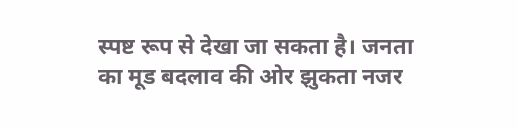स्पष्ट रूप से देखा जा सकता है। जनता का मूड बदलाव की ओर झुकता नजर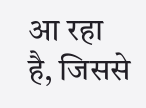आ रहा है, जिससे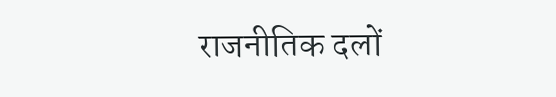राजनीतिक दलों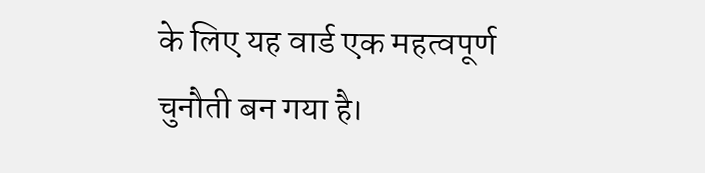के लिए यह वार्ड एक महत्वपूर्ण चुनौती बन गया है।